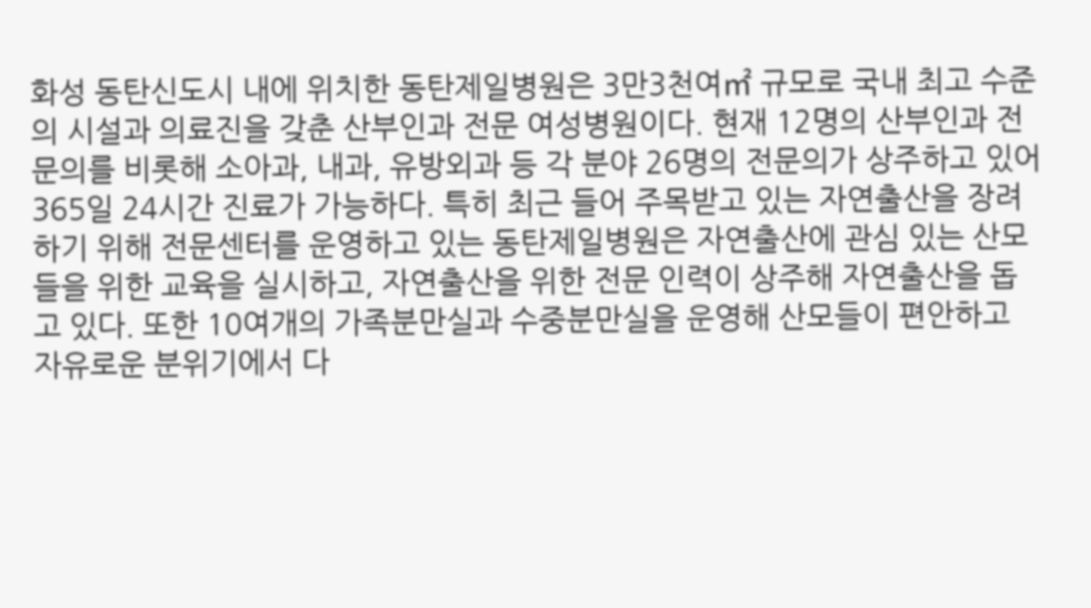화성 동탄신도시 내에 위치한 동탄제일병원은 3만3천여㎡ 규모로 국내 최고 수준의 시설과 의료진을 갖춘 산부인과 전문 여성병원이다. 현재 12명의 산부인과 전문의를 비롯해 소아과, 내과, 유방외과 등 각 분야 26명의 전문의가 상주하고 있어 365일 24시간 진료가 가능하다. 특히 최근 들어 주목받고 있는 자연출산을 장려하기 위해 전문센터를 운영하고 있는 동탄제일병원은 자연출산에 관심 있는 산모들을 위한 교육을 실시하고, 자연출산을 위한 전문 인력이 상주해 자연출산을 돕고 있다. 또한 10여개의 가족분만실과 수중분만실을 운영해 산모들이 편안하고 자유로운 분위기에서 다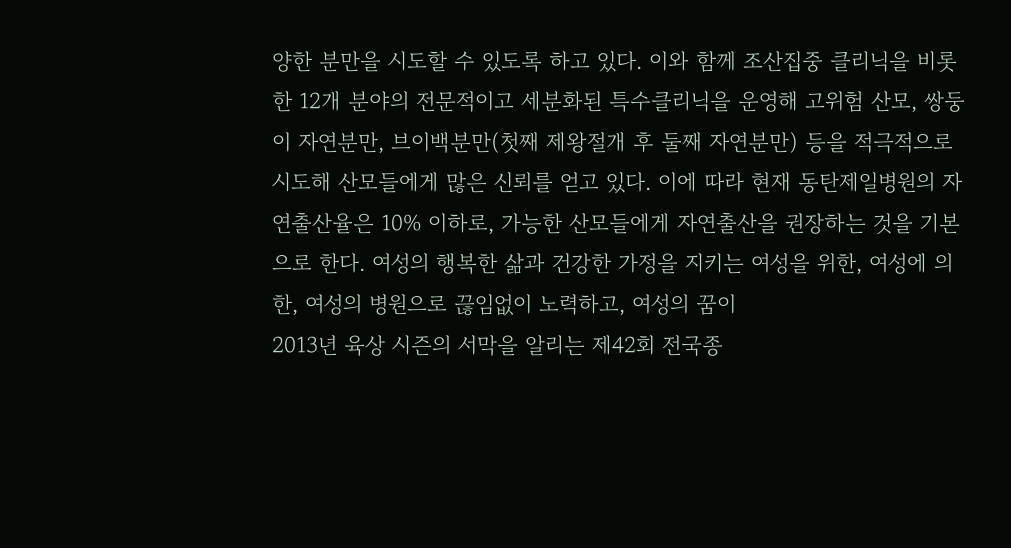양한 분만을 시도할 수 있도록 하고 있다. 이와 함께 조산집중 클리닉을 비롯한 12개 분야의 전문적이고 세분화된 특수클리닉을 운영해 고위험 산모, 쌍둥이 자연분만, 브이백분만(첫째 제왕절개 후 둘째 자연분만) 등을 적극적으로 시도해 산모들에게 많은 신뢰를 얻고 있다. 이에 따라 현재 동탄제일병원의 자연출산율은 10% 이하로, 가능한 산모들에게 자연출산을 권장하는 것을 기본으로 한다. 여성의 행복한 삶과 건강한 가정을 지키는 여성을 위한, 여성에 의한, 여성의 병원으로 끊임없이 노력하고, 여성의 꿈이
2013년 육상 시즌의 서막을 알리는 제42회 전국종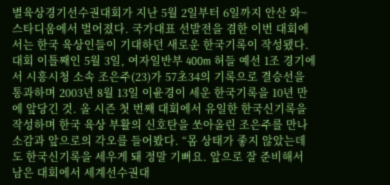별육상경기선수권대회가 지난 5월 2일부터 6일까지 안산 와~스타디움에서 벌어졌다. 국가대표 선발전을 겸한 이번 대회에서는 한국 육상인들이 기대하던 새로운 한국기록이 작성됐다. 대회 이틀째인 5월 3일, 여자일반부 400m 허들 예선 1조 경기에서 시흥시청 소속 조은주(23)가 57초34의 기록으로 결승선을 통과하며 2003년 8월 13일 이윤경이 세운 한국기록을 10년 만에 앞당긴 것. 올 시즌 첫 번째 대회에서 유일한 한국신기록을 작성하며 한국 육상 부활의 신호탄을 쏘아올린 조은주를 만나 소감과 앞으로의 각오를 들어봤다. “몸 상태가 좋지 않았는데도 한국신기록을 세우게 돼 정말 기뻐요. 앞으로 잘 준비해서 남은 대회에서 세계선수권대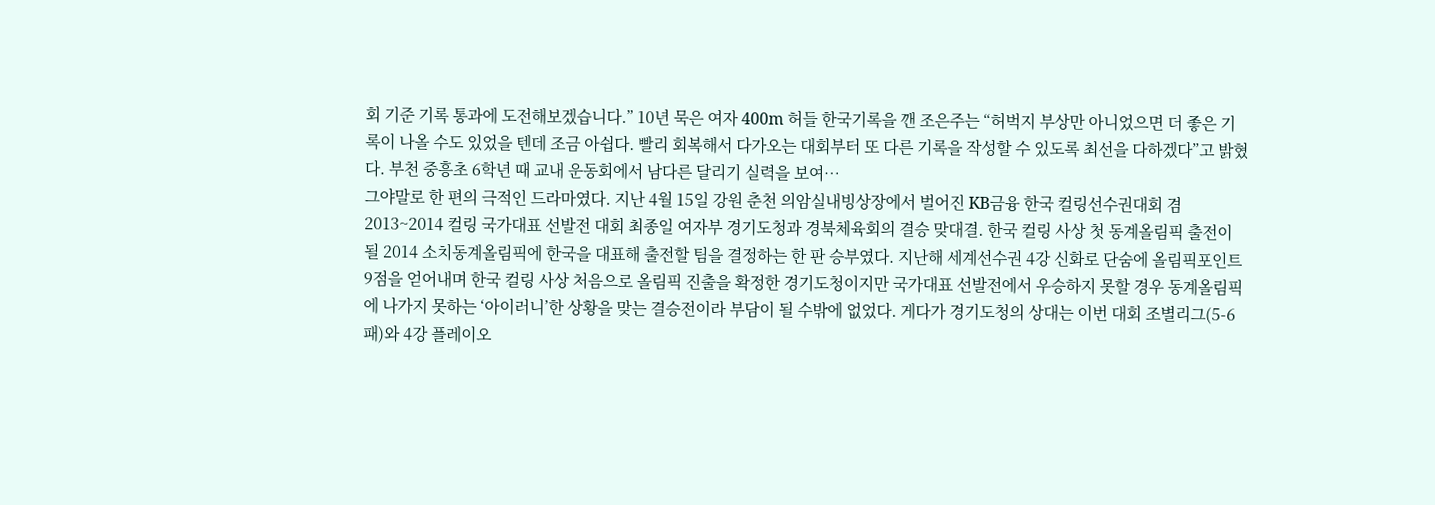회 기준 기록 통과에 도전해보겠습니다.” 10년 묵은 여자 400m 허들 한국기록을 깬 조은주는 “허벅지 부상만 아니었으면 더 좋은 기록이 나올 수도 있었을 텐데 조금 아쉽다. 빨리 회복해서 다가오는 대회부터 또 다른 기록을 작성할 수 있도록 최선을 다하겠다”고 밝혔다. 부천 중흥초 6학년 때 교내 운동회에서 남다른 달리기 실력을 보여…
그야말로 한 편의 극적인 드라마였다. 지난 4월 15일 강원 춘천 의암실내빙상장에서 벌어진 KB금융 한국 컬링선수권대회 겸 2013~2014 컬링 국가대표 선발전 대회 최종일 여자부 경기도청과 경북체육회의 결승 맞대결. 한국 컬링 사상 첫 동계올림픽 출전이 될 2014 소치동계올림픽에 한국을 대표해 출전할 팀을 결정하는 한 판 승부였다. 지난해 세계선수권 4강 신화로 단숨에 올림픽포인트 9점을 얻어내며 한국 컬링 사상 처음으로 올림픽 진출을 확정한 경기도청이지만 국가대표 선발전에서 우승하지 못할 경우 동계올림픽에 나가지 못하는 ‘아이러니’한 상황을 맞는 결승전이라 부담이 될 수밖에 없었다. 게다가 경기도청의 상대는 이번 대회 조별리그(5-6 패)와 4강 플레이오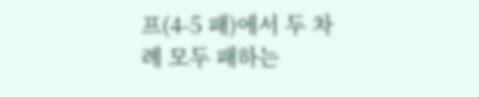프(4-5 패)에서 두 차례 모두 패하는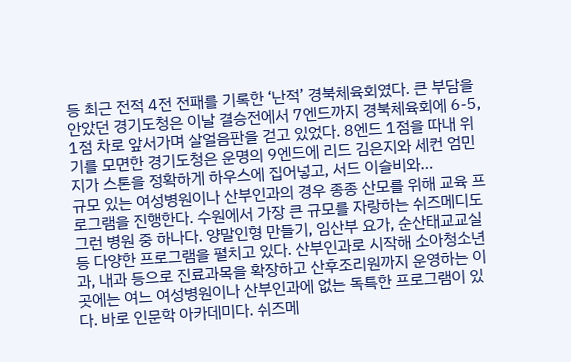등 최근 전적 4전 전패를 기록한 ‘난적’ 경북체육회였다. 큰 부담을 안았던 경기도청은 이날 결승전에서 7엔드까지 경북체육회에 6-5, 1점 차로 앞서가며 살얼음판을 걷고 있었다. 8엔드 1점을 따내 위기를 모면한 경기도청은 운명의 9엔드에 리드 김은지와 세컨 엄민지가 스톤을 정확하게 하우스에 집어넣고, 서드 이슬비와…
규모 있는 여성병원이나 산부인과의 경우 종종 산모를 위해 교육 프로그램을 진행한다. 수원에서 가장 큰 규모를 자랑하는 쉬즈메디도 그런 병원 중 하나다. 양말인형 만들기, 임산부 요가, 순산태교교실 등 다양한 프로그램을 펼치고 있다. 산부인과로 시작해 소아청소년과, 내과 등으로 진료과목을 확장하고 산후조리원까지 운영하는 이곳에는 여느 여성병원이나 산부인과에 없는 독특한 프로그램이 있다. 바로 인문학 아카데미다. 쉬즈메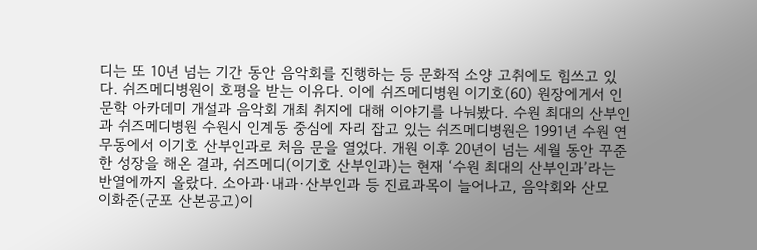디는 또 10년 넘는 기간 동안 음악회를 진행하는 등 문화적 소양 고취에도 힘쓰고 있다. 쉬즈메디병원이 호평을 받는 이유다. 이에 쉬즈메디병원 이기호(60) 원장에게서 인문학 아카데미 개설과 음악회 개최 취지에 대해 이야기를 나눠봤다. 수원 최대의 산부인과 쉬즈메디병원 수원시 인계동 중심에 자리 잡고 있는 쉬즈메디병원은 1991년 수원 연무동에서 이기호 산부인과로 처음 문을 열었다. 개원 이후 20년이 넘는 세월 동안 꾸준한 성장을 해온 결과, 쉬즈메디(이기호 산부인과)는 현재 ‘수원 최대의 산부인과’라는 반열에까지 올랐다. 소아과·내과·산부인과 등 진료과목이 늘어나고, 음악회와 산모
이화준(군포 산본공고)이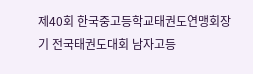제40회 한국중고등학교태권도연맹회장기 전국태권도대회 남자고등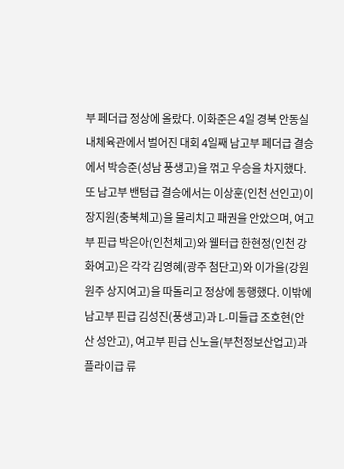부 페더급 정상에 올랐다. 이화준은 4일 경북 안동실내체육관에서 벌어진 대회 4일째 남고부 페더급 결승에서 박승준(성남 풍생고)을 꺾고 우승을 차지했다. 또 남고부 밴텀급 결승에서는 이상훈(인천 선인고)이 장지원(충북체고)을 물리치고 패권을 안았으며, 여고부 핀급 박은아(인천체고)와 웰터급 한현정(인천 강화여고)은 각각 김영혜(광주 첨단고)와 이가을(강원 원주 상지여고)을 따돌리고 정상에 동행했다. 이밖에 남고부 핀급 김성진(풍생고)과 L-미들급 조호현(안산 성안고), 여고부 핀급 신노을(부천정보산업고)과 플라이급 류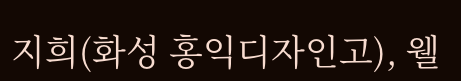지희(화성 홍익디자인고), 웰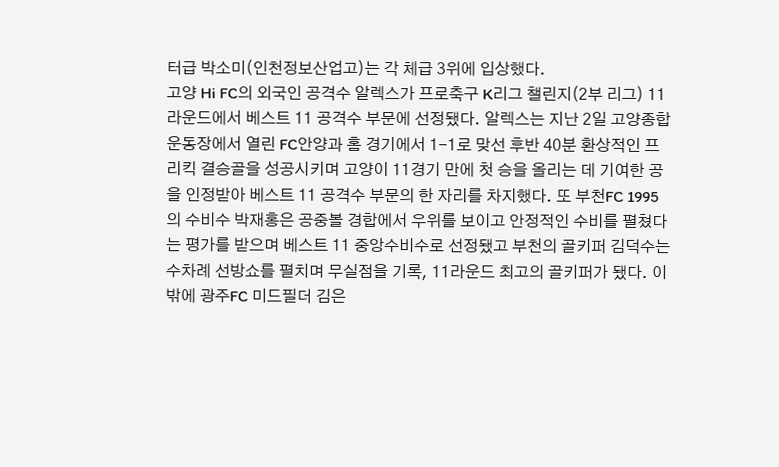터급 박소미(인천정보산업고)는 각 체급 3위에 입상했다.
고양 Hi FC의 외국인 공격수 알렉스가 프로축구 K리그 챌린지(2부 리그) 11라운드에서 베스트 11 공격수 부문에 선정됐다. 알렉스는 지난 2일 고양종합운동장에서 열린 FC안양과 홈 경기에서 1-1로 맞선 후반 40분 환상적인 프리킥 결승골을 성공시키며 고양이 11경기 만에 첫 승을 올리는 데 기여한 공을 인정받아 베스트 11 공격수 부문의 한 자리를 차지했다. 또 부천FC 1995의 수비수 박재홍은 공중볼 경합에서 우위를 보이고 안정적인 수비를 펼쳤다는 평가를 받으며 베스트 11 중앙수비수로 선정됐고 부천의 골키퍼 김덕수는 수차례 선방쇼를 펼치며 무실점을 기록, 11라운드 최고의 골키퍼가 됐다. 이밖에 광주FC 미드필더 김은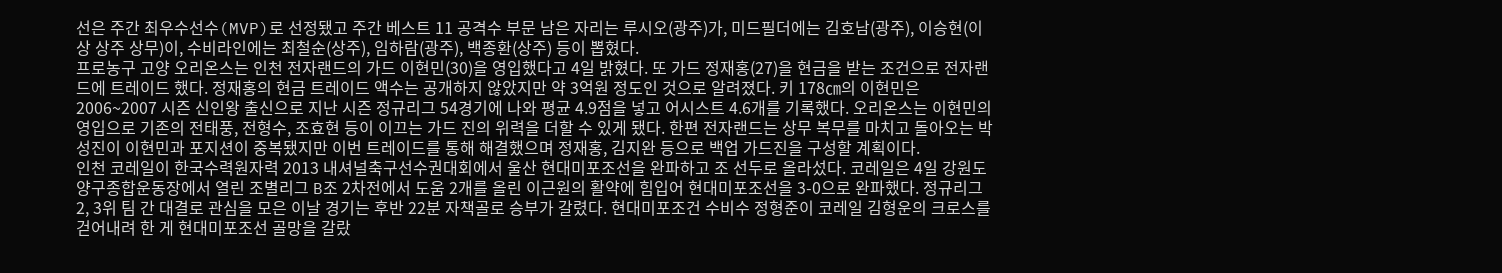선은 주간 최우수선수(MVP)로 선정됐고 주간 베스트 11 공격수 부문 남은 자리는 루시오(광주)가, 미드필더에는 김호남(광주), 이승현(이상 상주 상무)이, 수비라인에는 최철순(상주), 임하람(광주), 백종환(상주) 등이 뽑혔다.
프로농구 고양 오리온스는 인천 전자랜드의 가드 이현민(30)을 영입했다고 4일 밝혔다. 또 가드 정재홍(27)을 현금을 받는 조건으로 전자랜드에 트레이드 했다. 정재홍의 현금 트레이드 액수는 공개하지 않았지만 약 3억원 정도인 것으로 알려졌다. 키 178㎝의 이현민은 2006~2007 시즌 신인왕 출신으로 지난 시즌 정규리그 54경기에 나와 평균 4.9점을 넣고 어시스트 4.6개를 기록했다. 오리온스는 이현민의 영입으로 기존의 전태풍, 전형수, 조효현 등이 이끄는 가드 진의 위력을 더할 수 있게 됐다. 한편 전자랜드는 상무 복무를 마치고 돌아오는 박성진이 이현민과 포지션이 중복됐지만 이번 트레이드를 통해 해결했으며 정재홍, 김지완 등으로 백업 가드진을 구성할 계획이다.
인천 코레일이 한국수력원자력 2013 내셔널축구선수권대회에서 울산 현대미포조선을 완파하고 조 선두로 올라섰다. 코레일은 4일 강원도 양구종합운동장에서 열린 조별리그 B조 2차전에서 도움 2개를 올린 이근원의 활약에 힘입어 현대미포조선을 3-0으로 완파했다. 정규리그 2, 3위 팀 간 대결로 관심을 모은 이날 경기는 후반 22분 자책골로 승부가 갈렸다. 현대미포조건 수비수 정형준이 코레일 김형운의 크로스를 걷어내려 한 게 현대미포조선 골망을 갈랐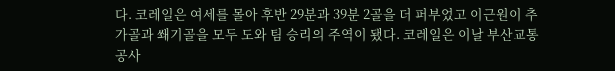다. 코레일은 여세를 몰아 후반 29분과 39분 2골을 더 퍼부었고 이근원이 추가골과 쐐기골을 모두 도와 팀 승리의 주역이 됐다. 코레일은 이날 부산교통공사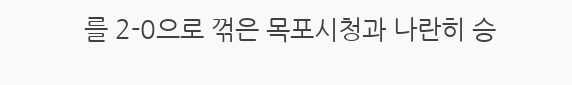를 2-0으로 꺾은 목포시청과 나란히 승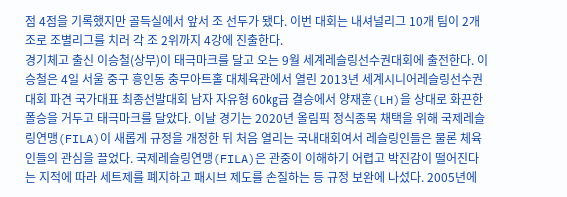점 4점을 기록했지만 골득실에서 앞서 조 선두가 됐다. 이번 대회는 내셔널리그 10개 팀이 2개 조로 조별리그를 치러 각 조 2위까지 4강에 진출한다.
경기체고 출신 이승철(상무)이 태극마크를 달고 오는 9월 세계레슬링선수권대회에 출전한다. 이승철은 4일 서울 중구 흥인동 충무아트홀 대체육관에서 열린 2013년 세계시니어레슬링선수권대회 파견 국가대표 최종선발대회 남자 자유형 60㎏급 결승에서 양재훈(LH)을 상대로 화끈한 폴승을 거두고 태극마크를 달았다. 이날 경기는 2020년 올림픽 정식종목 채택을 위해 국제레슬링연맹(FILA)이 새롭게 규정을 개정한 뒤 처음 열리는 국내대회여서 레슬링인들은 물론 체육인들의 관심을 끌었다. 국제레슬링연맹(FILA)은 관중이 이해하기 어렵고 박진감이 떨어진다는 지적에 따라 세트제를 폐지하고 패시브 제도를 손질하는 등 규정 보완에 나섰다. 2005년에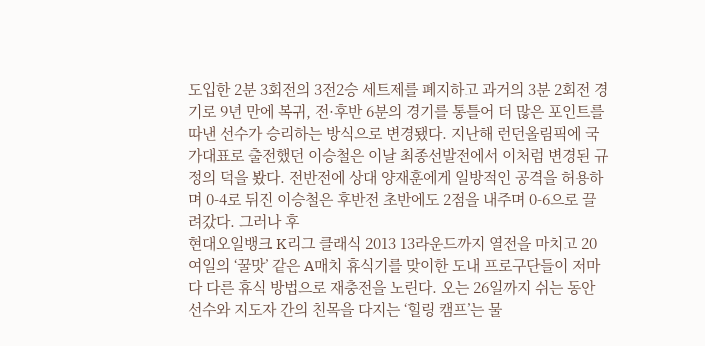도입한 2분 3회전의 3전2승 세트제를 폐지하고 과거의 3분 2회전 경기로 9년 만에 복귀, 전·후반 6분의 경기를 통틀어 더 많은 포인트를 따낸 선수가 승리하는 방식으로 변경됐다. 지난해 런던올림픽에 국가대표로 출전했던 이승철은 이날 최종선발전에서 이처럼 변경된 규정의 덕을 봤다. 전반전에 상대 양재훈에게 일방적인 공격을 허용하며 0-4로 뒤진 이승철은 후반전 초반에도 2점을 내주며 0-6으로 끌려갔다. 그러나 후
현대오일뱅크 K리그 클래식 2013 13라운드까지 열전을 마치고 20여일의 ‘꿀맛’ 같은 A매치 휴식기를 맞이한 도내 프로구단들이 저마다 다른 휴식 방법으로 재충전을 노린다. 오는 26일까지 쉬는 동안 선수와 지도자 간의 친목을 다지는 ‘힐링 캠프’는 물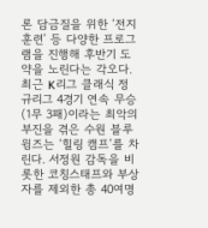론 담금질을 위한 ‘전지훈련’ 등 다양한 프로그램을 진행해 후반기 도약을 노린다는 각오다. 최근 K리그 클래식 정규리그 4경기 연속 무승(1무 3패)이라는 최악의 부진을 겪은 수원 블루윙즈는 ‘힐링 캠프’를 차린다. 서정원 감독을 비롯한 코칭스태프와 부상자를 제외한 총 40여명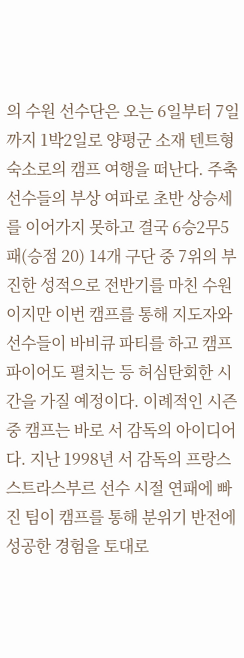의 수원 선수단은 오는 6일부터 7일까지 1박2일로 양평군 소재 텐트형 숙소로의 캠프 여행을 떠난다. 주축 선수들의 부상 여파로 초반 상승세를 이어가지 못하고 결국 6승2무5패(승점 20) 14개 구단 중 7위의 부진한 성적으로 전반기를 마친 수원이지만 이번 캠프를 통해 지도자와 선수들이 바비큐 파티를 하고 캠프파이어도 펼치는 등 허심탄회한 시간을 가질 예정이다. 이례적인 시즌 중 캠프는 바로 서 감독의 아이디어다. 지난 1998년 서 감독의 프랑스 스트라스부르 선수 시절 연패에 빠진 팀이 캠프를 통해 분위기 반전에 성공한 경험을 토대로